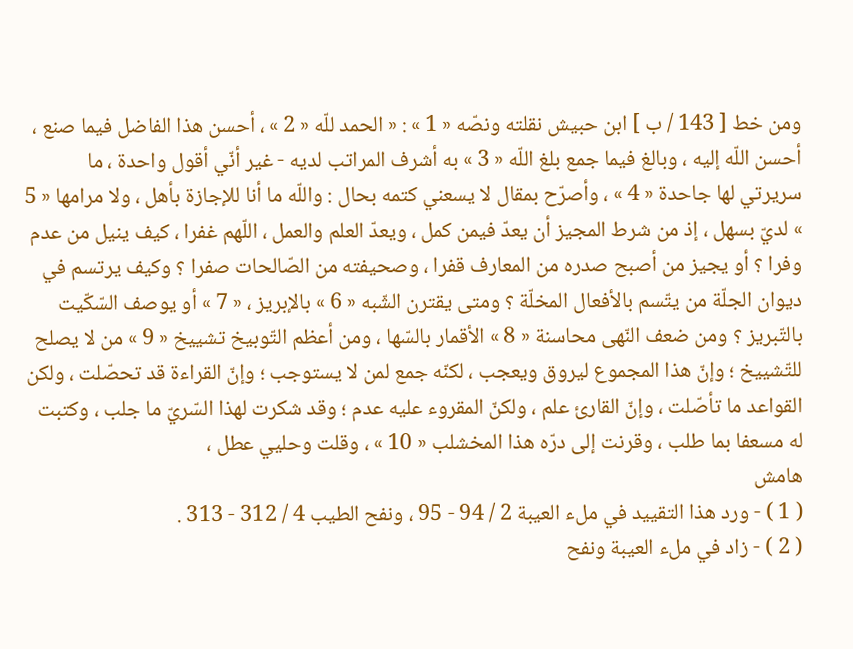ومن خط [ 143 / ب ] ابن حبيش نقلته ونصّه « 1 » : « الحمد للّه « 2 » ، أحسن هذا الفاضل فيما صنع ، أحسن اللّه إليه ، وبالغ فيما جمع بلغ اللّه « 3 » به أشرف المراتب لديه - غير أنّي أقول واحدة ، ما سريرتي لها جاحدة « 4 » ، وأصرّح بمقال لا يسعني كتمه بحال : واللّه ما أنا للإجازة بأهل ، ولا مرامها « 5 » لديّ بسهل ، إذ من شرط المجيز أن يعدّ فيمن كمل ، ويعدّ العلم والعمل ، اللّهم غفرا ، كيف ينيل من عدم وفرا ؟ أو يجيز من أصبح صدره من المعارف قفرا ، وصحيفته من الصّالحات صفرا ؟ وكيف يرتسم في ديوان الجلّة من يتّسم بالأفعال المخلّة ؟ ومتى يقترن الشّبه « 6 » بالإبريز ، « 7 » أو يوصف السّكّيت بالتّبريز ؟ ومن ضعف النّهى محاسنة « 8 » الأقمار بالسّها ، ومن أعظم التّوبيخ تشييخ « 9 » من لا يصلح للتّشييخ ؛ وإنّ هذا المجموع ليروق ويعجب ، لكنّه جمع لمن لا يستوجب ؛ وإنّ القراءة قد تحصّلت ، ولكن القواعد ما تأصّلت ، وإنّ القارئ علم ، ولكنّ المقروء عليه عدم ؛ وقد شكرت لهذا السّريّ ما جلب ، وكتبت له مسعفا بما طلب ، وقرنت إلى درّه هذا المخشلب « 10 » ، وقلت وحليي عطل ،
هامش
( 1 ) - ورد هذا التقييد في ملء العيبة 2 / 94 - 95 ، ونفح الطيب 4 / 312 - 313 .
( 2 ) - زاد في ملء العيبة ونفح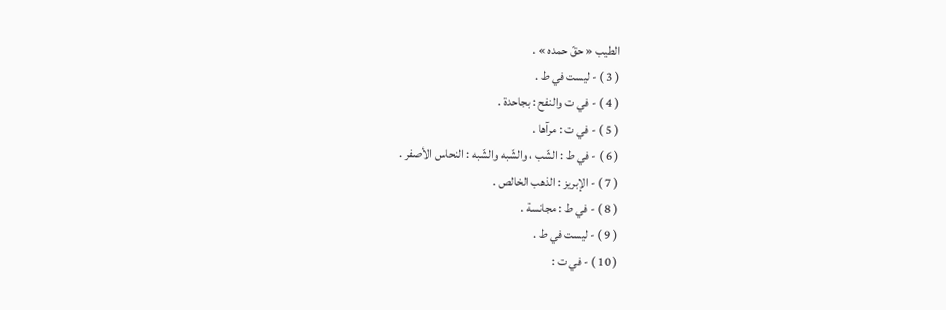الطيب « حقّ حمده » .
( 3 ) - ليست في ط .
( 4 ) - في ت والنفح : بجاحدة .
( 5 ) - في ت : مرآها .
( 6 ) - في ط : الشّب ، والشّبه والشّبه : النحاس الأصفر .
( 7 ) - الإبريز : الذهب الخالص .
( 8 ) - في ط : مجانسة .
( 9 ) - ليست في ط .
( 10 ) - في ت :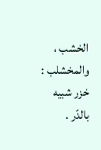الخشب ، والمخشلب : خزر شبيه بالدّر .